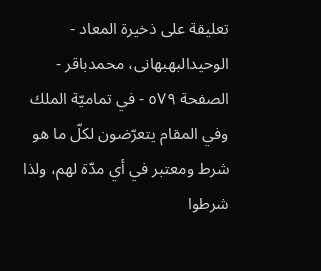تعلیقة علی ذخیرة المعاد - الوحیدالبهبهانی، محمدباقر - الصفحة ٥٧٩ - في تماميّة الملك
وفي المقام يتعرّضون لكلّ ما هو شرط ومعتبر في أي مدّة لهم، ولذا شرطوا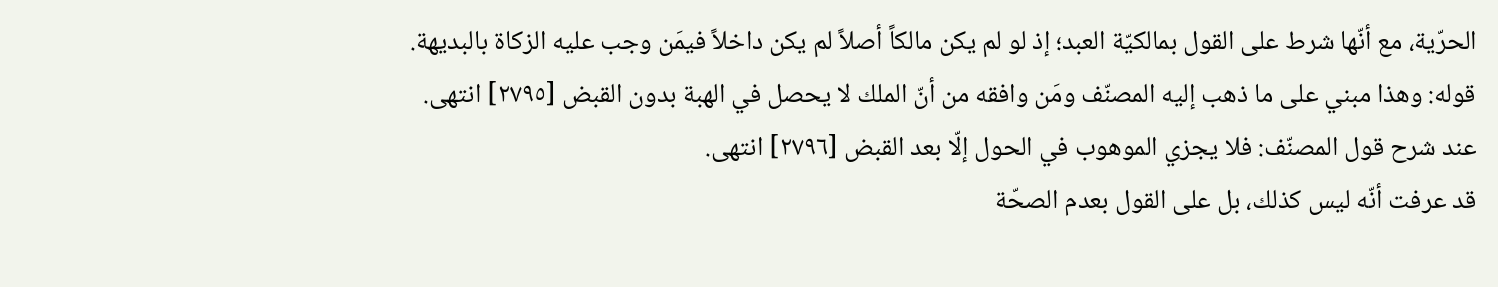الحرّية، مع أنّها شرط على القول بمالكيّة العبد؛ إذ لو لم يكن مالكاً أصلاً لم يكن داخلاً فيمَن وجب عليه الزكاة بالبديهة.
قوله: وهذا مبني على ما ذهب إليه المصنّف ومَن وافقه من أنّ الملك لا يحصل في الهبة بدون القبض [٢٧٩٥] انتهى.
عند شرح قول المصنّف: فلا يجزي الموهوب في الحول إلّا بعد القبض [٢٧٩٦] انتهى.
قد عرفت أنّه ليس كذلك، بل على القول بعدم الصحّة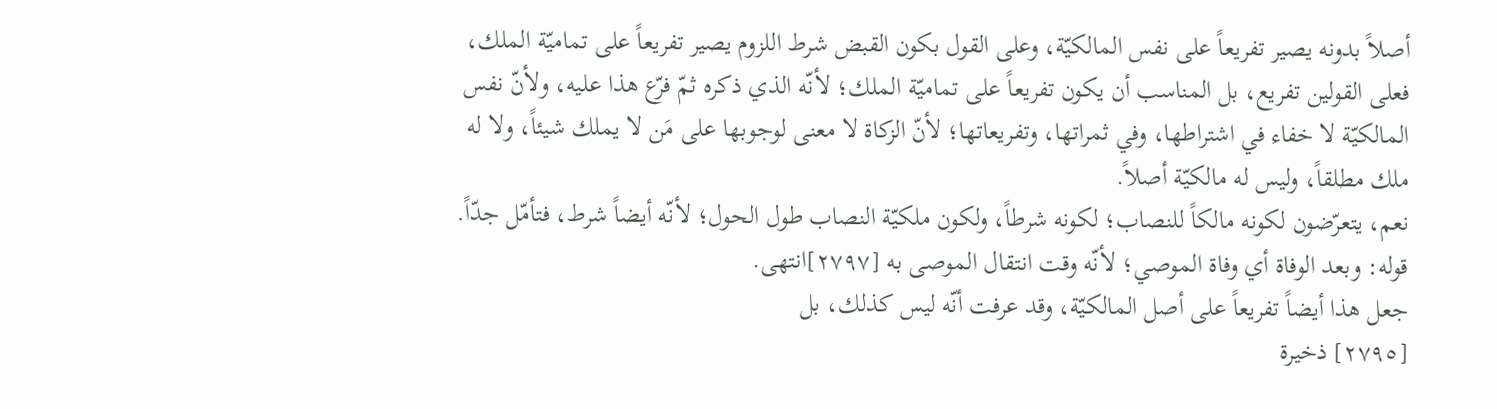أصلاً بدونه يصير تفريعاً على نفس المالكيّة، وعلى القول بكون القبض شرط اللزوم يصير تفريعاً على تماميّة الملك، فعلى القولين تفريع، بل المناسب أن يكون تفريعاً على تماميّة الملك؛ لأنّه الذي ذكره ثمّ فرّع هذا عليه، ولأنّ نفس المالكيّة لا خفاء في اشتراطها، وفي ثمراتها، وتفريعاتها؛ لأنّ الزكاة لا معنى لوجوبها على مَن لا يملك شيئاً، ولا له ملك مطلقاً، وليس له مالكيّة أصلاً.
نعم، يتعرّضون لكونه مالكاً للنصاب؛ لكونه شرطاً، ولكون ملكيّة النصاب طول الحول؛ لأنّه أيضاً شرط، فتأمّل جدّاً.
قوله: وبعد الوفاة أي وفاة الموصي؛ لأنّه وقت انتقال الموصى به [٢٧٩٧]انتهى.
جعل هذا أيضاً تفريعاً على أصل المالكيّة، وقد عرفت أنّه ليس كذلك، بل
[٢٧٩٥] ذخيرة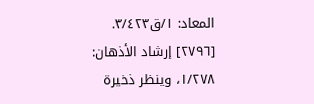المعاد: ١/ق٣/٤٢٣.
[٢٧٩٦] إرشاد الأذهان: ١/٢٧٨، وينظر ذخيرة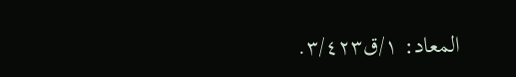المعاد: ١/ق٣/٤٢٣.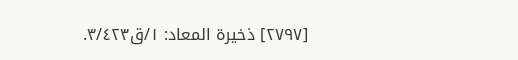[٢٧٩٧] ذخيرة المعاد: ١/ق٣/٤٢٣.